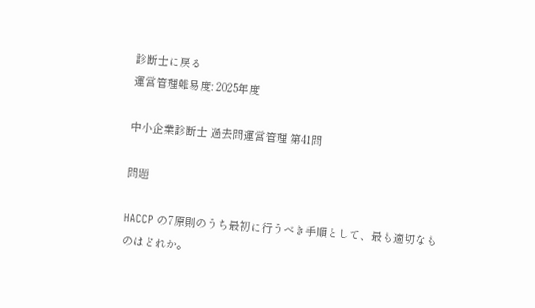診断士に戻る
運営管理難易度: 2025年度

中小企業診断士 過去問運営管理 第41問

問題

HACCP の7原則のうち最初に行うべき手順として、最も適切なものはどれか。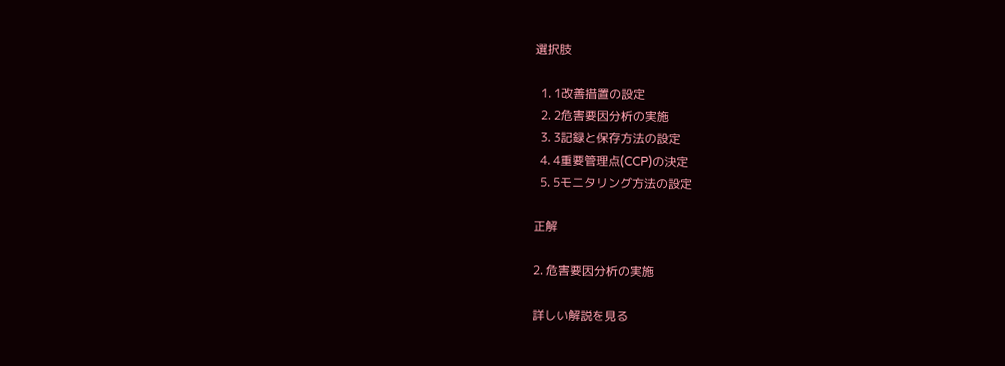選択肢

  1. 1改善措置の設定
  2. 2危害要因分析の実施
  3. 3記録と保存方法の設定
  4. 4重要管理点(CCP)の決定
  5. 5モニタリング方法の設定

正解

2. 危害要因分析の実施

詳しい解説を見る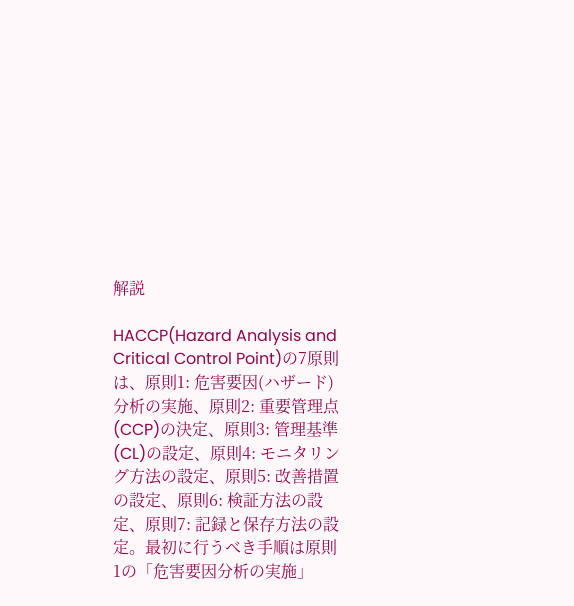解説

HACCP(Hazard Analysis and Critical Control Point)の7原則は、原則1: 危害要因(ハザード)分析の実施、原則2: 重要管理点(CCP)の決定、原則3: 管理基準(CL)の設定、原則4: モニタリング方法の設定、原則5: 改善措置の設定、原則6: 検証方法の設定、原則7: 記録と保存方法の設定。最初に行うべき手順は原則1の「危害要因分析の実施」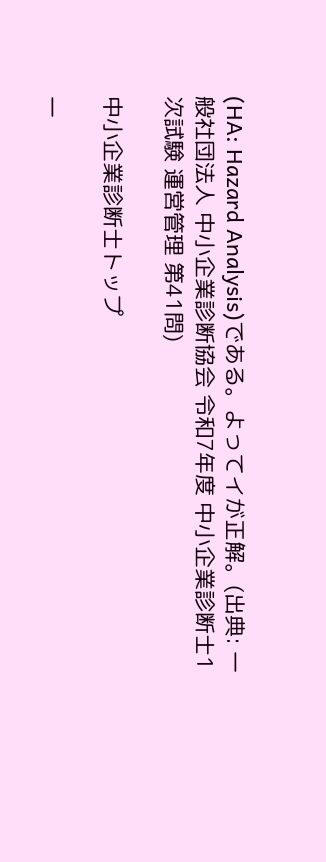(HA: Hazard Analysis)である。よってイが正解。(出典: 一般社団法人 中小企業診断協会 令和7年度 中小企業診断士1次試験 運営管理 第41問)

中小企業診断士トップ

一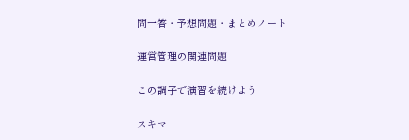問一答・予想問題・まとめノート

運営管理の関連問題

この調子で演習を続けよう

スキマ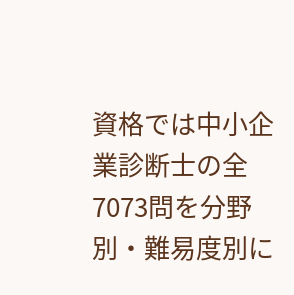資格では中小企業診断士の全7073問を分野別・難易度別に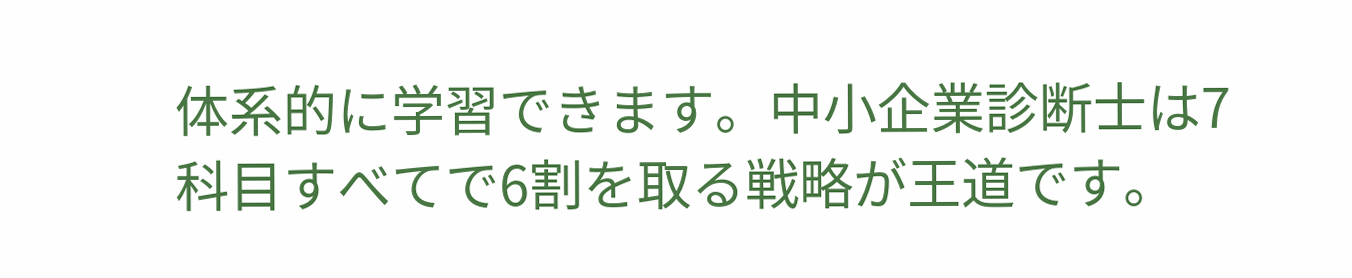体系的に学習できます。中小企業診断士は7科目すべてで6割を取る戦略が王道です。